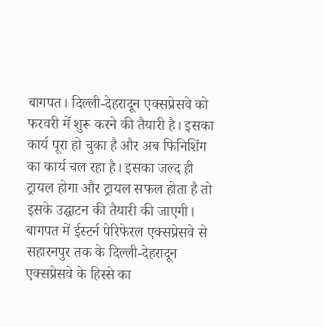बागपत। दिल्ली-देहरादून एक्सप्रेसवे को फरवरी में शुरू करने की तैयारी है। इसका कार्य पूरा हो चुका है और अब फिनिशिंग का कार्य चल रहा है। इसका जल्द ही ट्रायल होगा और ट्रायल सफल होता है तो इसके उद्घाटन की तैयारी की जाएगी।
बागपत में ईस्टर्न पेरिफेरल एक्सप्रेसवे से सहारनपुर तक के दिल्ली-देहरादून एक्सप्रेसवे के हिस्से का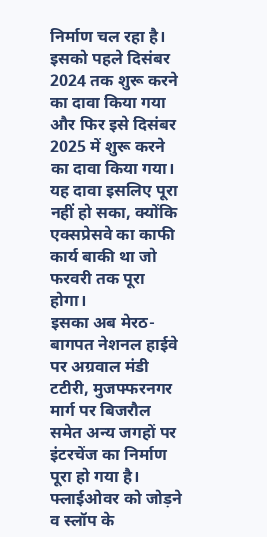निर्माण चल रहा है। इसको पहले दिसंबर 2024 तक शुरू करने का दावा किया गया और फिर इसे दिसंबर 2025 में शुरू करने का दावा किया गया। यह दावा इसलिए पूरा नहीं हो सका, क्योंकि एक्सप्रेसवे का काफी कार्य बाकी था जो फरवरी तक पूरा होगा।
इसका अब मेरठ-बागपत नेशनल हाईवे पर अग्रवाल मंडी टटीरी, मुजफ्फरनगर मार्ग पर बिजरौल समेत अन्य जगहों पर इंटरचेंज का निर्माण पूरा हो गया है। फ्लाईओवर को जोड़ने व स्लॉप के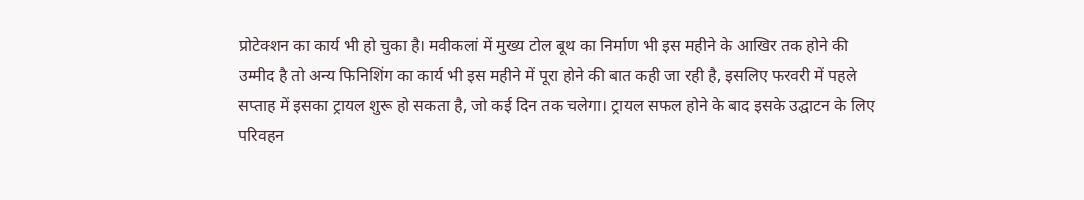प्रोटेक्शन का कार्य भी हो चुका है। मवीकलां में मुख्य टोल बूथ का निर्माण भी इस महीने के आखिर तक होने की उम्मीद है तो अन्य फिनिशिंग का कार्य भी इस महीने में पूरा होने की बात कही जा रही है, इसलिए फरवरी में पहले सप्ताह में इसका ट्रायल शुरू हो सकता है, जो कई दिन तक चलेगा। ट्रायल सफल होने के बाद इसके उद्घाटन के लिए परिवहन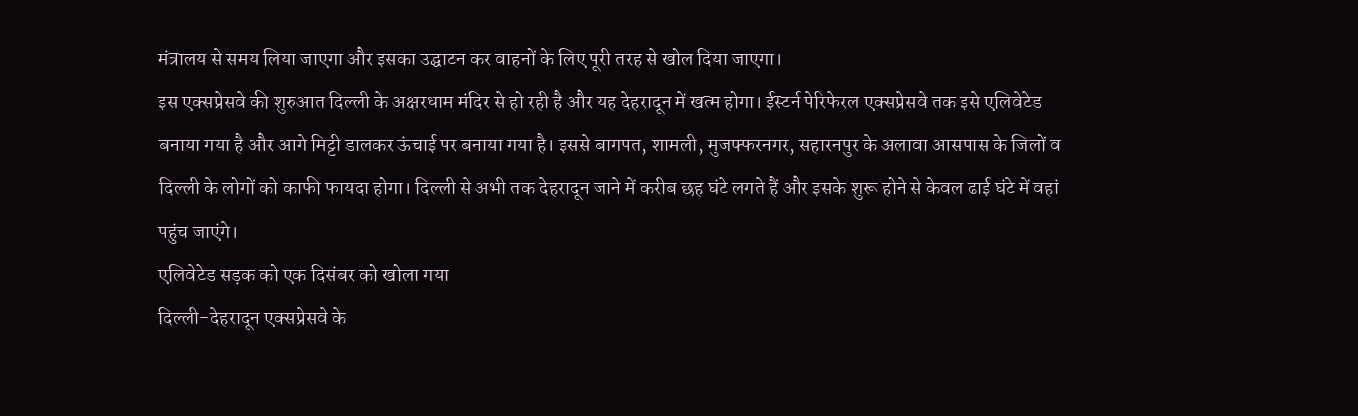मंत्रालय से समय लिया जाएगा और इसका उद्घाटन कर वाहनों के लिए पूरी तरह से खोल दिया जाएगा।
इस एक्सप्रेसवे की शुरुआत दिल्ली के अक्षरधाम मंदिर से हो रही है और यह देहरादून में खत्म होगा। ईस्टर्न पेरिफेरल एक्सप्रेसवे तक इसे एलिवेटेड बनाया गया है और आगे मिट्टी डालकर ऊंचाई पर बनाया गया है। इससे बागपत, शामली, मुजफ्फरनगर, सहारनपुर के अलावा आसपास के जिलों व दिल्ली के लोगों को काफी फायदा होगा। दिल्ली से अभी तक देहरादून जाने में करीब छह घंटे लगते हैं और इसके शुरू होने से केवल ढाई घंटे में वहां पहुंच जाएंगे।
एलिवेटेड सड़क को एक दिसंबर को खोला गया
दिल्ली-देहरादून एक्सप्रेसवे के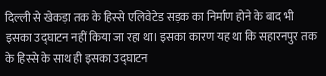दिल्ली से खेकड़ा तक के हिस्से एलिवेटेड सड़क का निर्माण होने के बाद भी इसका उद्घाटन नहीं किया जा रहा था। इसका कारण यह था कि सहारनपुर तक के हिस्से के साथ ही इसका उद्घाटन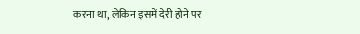करना था, लेकिन इसमें देरी होने पर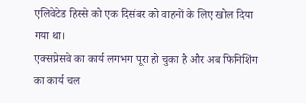एलिवेटेड हिस्से को एक दिसंबर को वाहनों के लिए खोल दिया गया था।
एक्सप्रेसवे का कार्य लगभग पूरा हो चुका है और अब फिनिशिंग का कार्य चल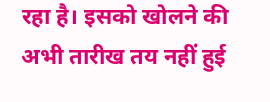रहा है। इसको खोलने की अभी तारीख तय नहीं हुई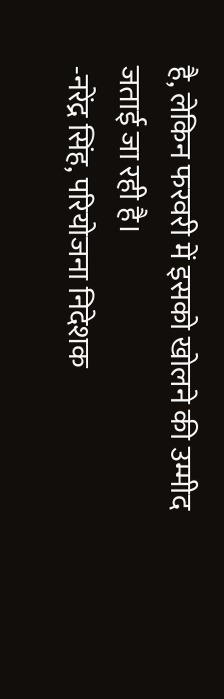है, लेकिन फरवरी में इसको खोलने की उम्मीद जताई जा रही है।
-नरेंद्र सिंह, परियोजना निदेशक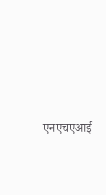एनएचएआई